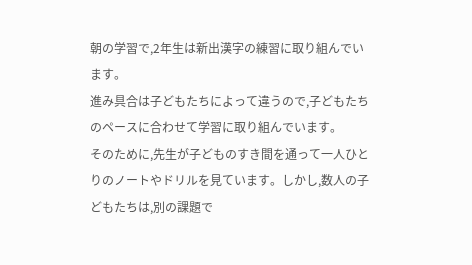朝の学習で,2年生は新出漢字の練習に取り組んでいます。
進み具合は子どもたちによって違うので,子どもたちのペースに合わせて学習に取り組んでいます。
そのために,先生が子どものすき間を通って一人ひとりのノートやドリルを見ています。しかし,数人の子どもたちは,別の課題で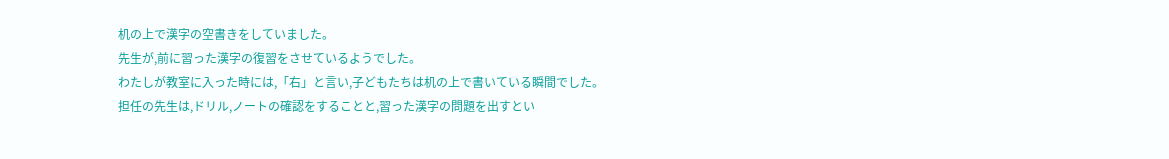机の上で漢字の空書きをしていました。
先生が,前に習った漢字の復習をさせているようでした。
わたしが教室に入った時には,「右」と言い,子どもたちは机の上で書いている瞬間でした。
担任の先生は,ドリル,ノートの確認をすることと,習った漢字の問題を出すとい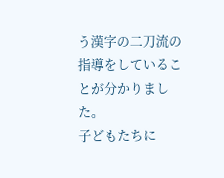う漢字の二刀流の指導をしていることが分かりました。
子どもたちに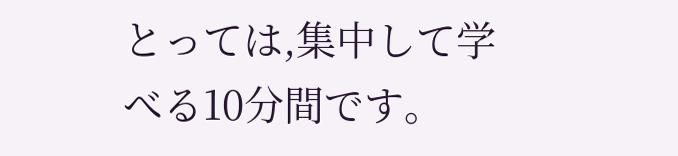とっては,集中して学べる10分間です。